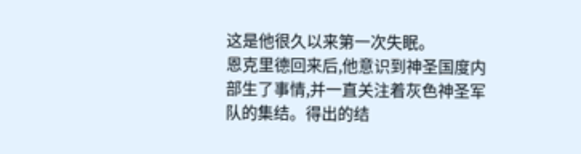这是他很久以来第一次失眠。
恩克里德回来后,他意识到神圣国度内部生了事情,并一直关注着灰色神圣军队的集结。得出的结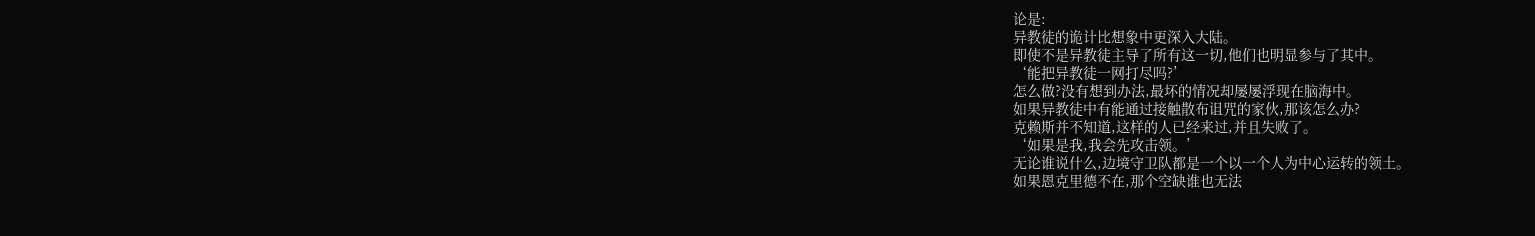论是:
异教徒的诡计比想象中更深入大陆。
即使不是异教徒主导了所有这一切,他们也明显参与了其中。
‘能把异教徒一网打尽吗?’
怎么做?没有想到办法,最坏的情况却屡屡浮现在脑海中。
如果异教徒中有能通过接触散布诅咒的家伙,那该怎么办?
克赖斯并不知道,这样的人已经来过,并且失败了。
‘如果是我,我会先攻击领。’
无论谁说什么,边境守卫队都是一个以一个人为中心运转的领土。
如果恩克里德不在,那个空缺谁也无法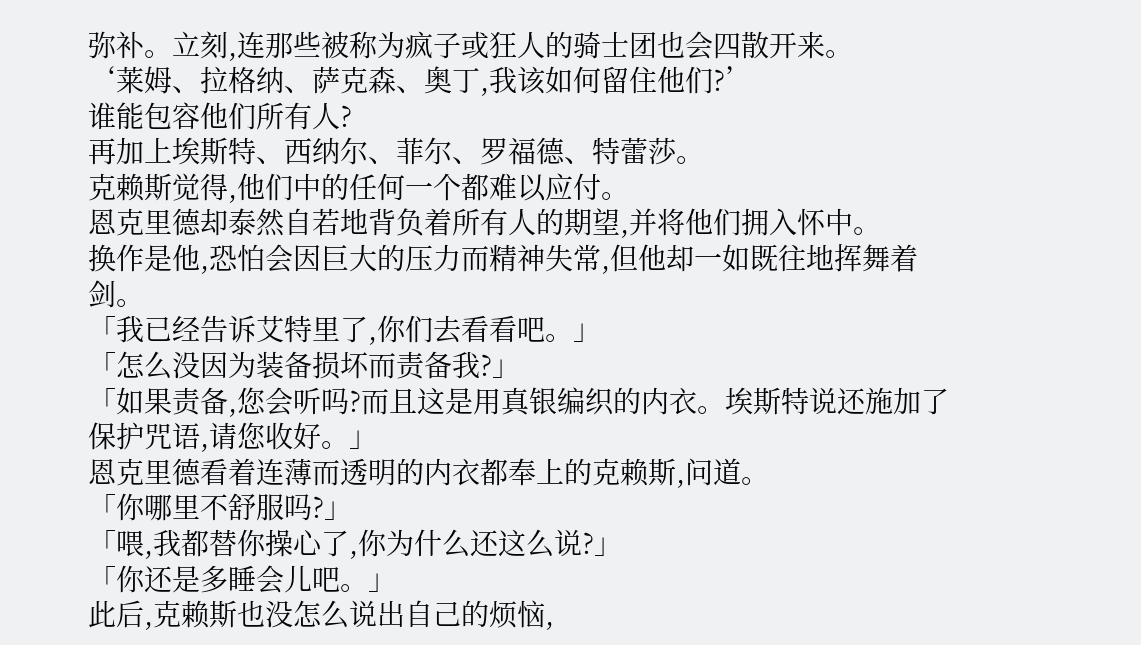弥补。立刻,连那些被称为疯子或狂人的骑士团也会四散开来。
‘莱姆、拉格纳、萨克森、奥丁,我该如何留住他们?’
谁能包容他们所有人?
再加上埃斯特、西纳尔、菲尔、罗福德、特蕾莎。
克赖斯觉得,他们中的任何一个都难以应付。
恩克里德却泰然自若地背负着所有人的期望,并将他们拥入怀中。
换作是他,恐怕会因巨大的压力而精神失常,但他却一如既往地挥舞着剑。
「我已经告诉艾特里了,你们去看看吧。」
「怎么没因为装备损坏而责备我?」
「如果责备,您会听吗?而且这是用真银编织的内衣。埃斯特说还施加了保护咒语,请您收好。」
恩克里德看着连薄而透明的内衣都奉上的克赖斯,问道。
「你哪里不舒服吗?」
「喂,我都替你操心了,你为什么还这么说?」
「你还是多睡会儿吧。」
此后,克赖斯也没怎么说出自己的烦恼,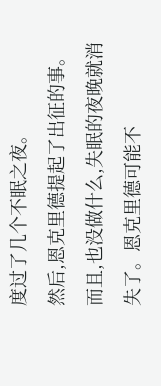度过了几个不眠之夜。
然后,恩克里德提起了出征的事。
而且,也没做什么,失眠的夜晚就消失了。恩克里德可能不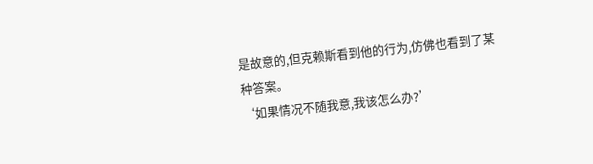是故意的,但克赖斯看到他的行为,仿佛也看到了某种答案。
‘如果情况不随我意,我该怎么办?’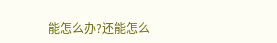能怎么办?还能怎么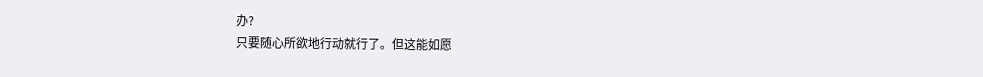办?
只要随心所欲地行动就行了。但这能如愿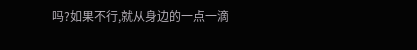吗?如果不行,就从身边的一点一滴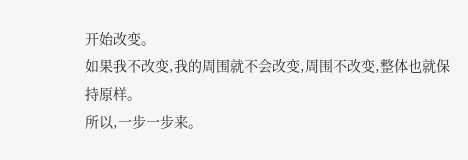开始改变。
如果我不改变,我的周围就不会改变,周围不改变,整体也就保持原样。
所以,一步一步来。